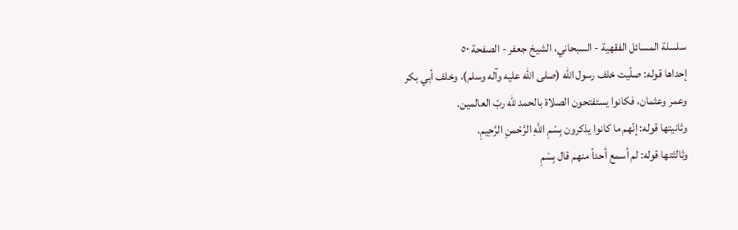سلسلة المسائل الفقهية - السبحاني، الشيخ جعفر - الصفحة ٥٠
إحداها قوله: صلّيت خلف رسول اللّه (صلى الله عليه وآله وسلم)، وخلف أبي بكر وعمر وعثمان، فكانوا يستفتحون الصلاة بالحمد للّه ربّ العالمين.
وثانيتها قوله: إنّهم ما كانوا يذكرون بِسْمِ اللَّهِ الرَّحْمنِ الرَّحِيمِ.
وثالثتها قوله: لم أسمع أحداً منهم قال بِسْمِ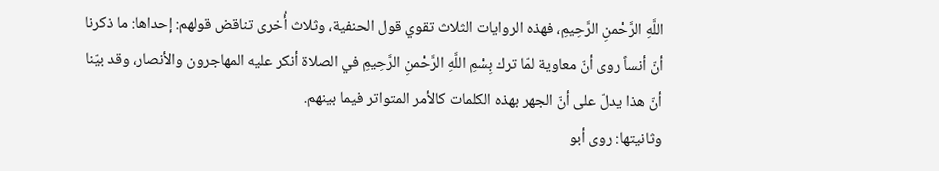اللَّهِ الرَّحْمنِ الرَّحِيمِ، فهذه الروايات الثلاث تقوي قول الحنفية، وثلاث أُخرى تناقض قولهم: إحداها: ما ذكرنا أنّ أنساً روى أنّ معاوية لمّا ترك بِسْمِ اللَّهِ الرَّحْمنِ الرَّحِيمِ في الصلاة أنكر عليه المهاجرون والأنصار، وقد بيّنا أنّ هذا يدلّ على أنّ الجهر بهذه الكلمات كالأمر المتواتر فيما بينهم.
وثانيتها: روى أبو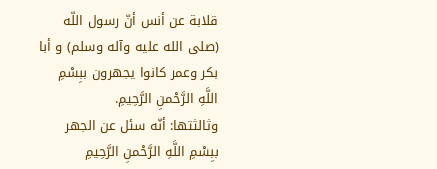قلابة عن أنس أنّ رسول اللّه (صلى الله عليه وآله وسلم) و أبا بكر وعمر كانوا يجهرون ببِسْمِ اللَّهِ الرَّحْمنِ الرَّحِيمِ.
وثالثتها: أنّه سئل عن الجهر ببِسْمِ اللَّهِ الرَّحْمنِ الرَّحِيمِ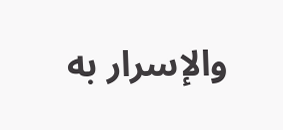والإسرار به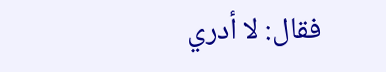فقال: لا أدري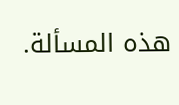هذه المسألة.